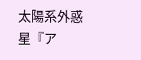太陽系外惑星『ア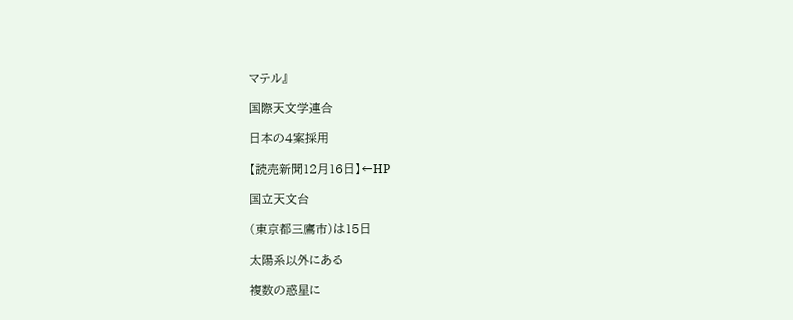マテル』

国際天文学連合

日本の4案採用

【読売新聞12月16日】←HP

国立天文台

(東京都三鷹市)は15日

太陽系以外にある

複数の惑星に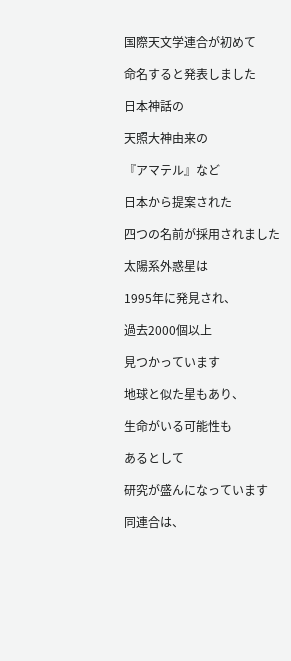国際天文学連合が初めて

命名すると発表しました

日本神話の

天照大神由来の

『アマテル』など

日本から提案された

四つの名前が採用されました

太陽系外惑星は

1995年に発見され、

過去2000個以上

見つかっています

地球と似た星もあり、

生命がいる可能性も

あるとして

研究が盛んになっています

同連合は、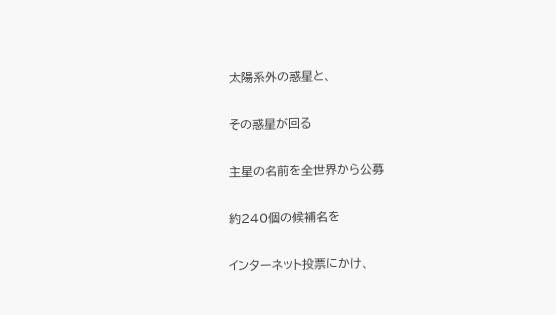太陽系外の惑星と、

その惑星が回る

主星の名前を全世界から公募

約240個の候補名を

インターネット投票にかけ、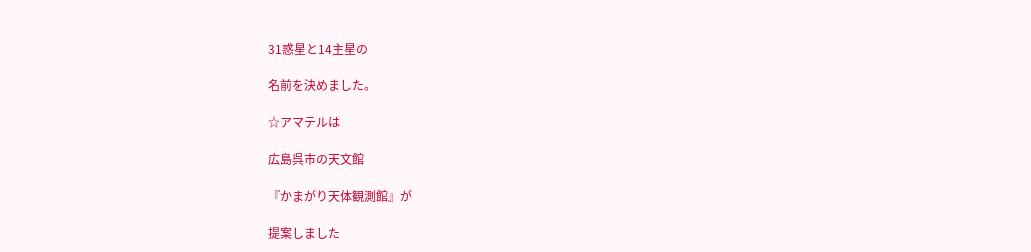31惑星と14主星の

名前を決めました。

☆アマテルは

広島呉市の天文館

『かまがり天体観測館』が

提案しました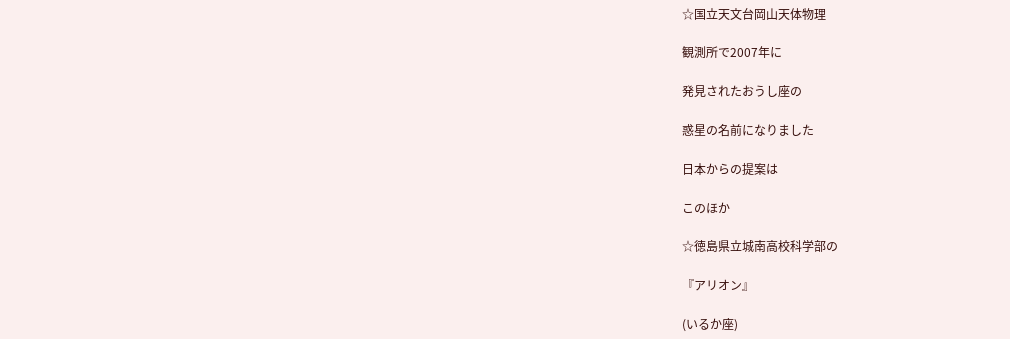☆国立天文台岡山天体物理

観測所で2007年に

発見されたおうし座の

惑星の名前になりました

日本からの提案は

このほか

☆徳島県立城南高校科学部の

『アリオン』

(いるか座)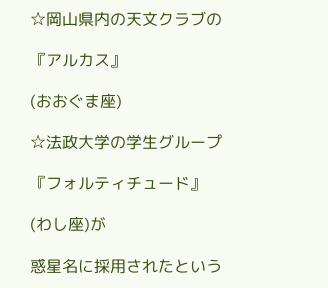☆岡山県内の天文クラブの

『アルカス』

(おおぐま座)

☆法政大学の学生グループ

『フォルティチュード』

(わし座)が

惑星名に採用されたという